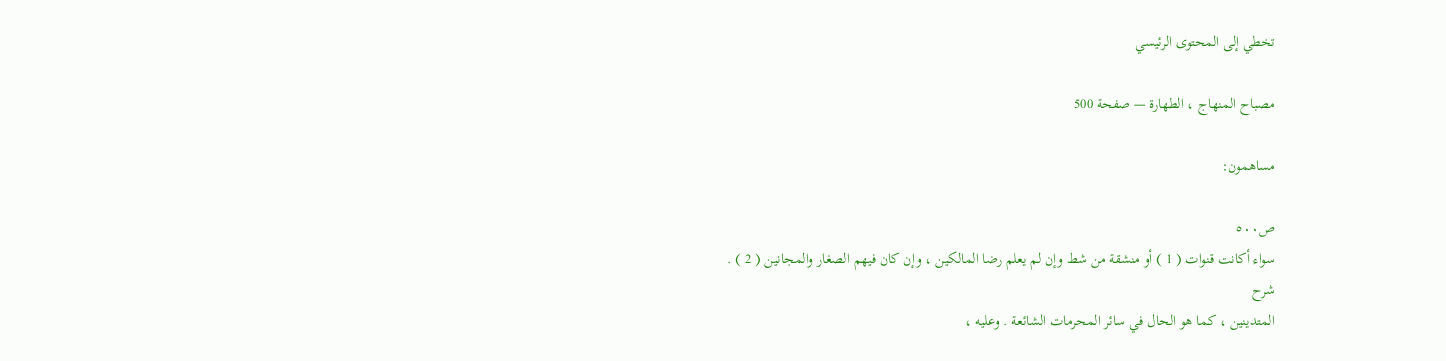تخطي إلى المحتوى الرئيسي

مصباح المنهاج ، الطهارة — صفحة 500

مساهمون:

ص٥٠٠
سواء أكانت قنوات ( 1 ) أو منشقة من شط وإن لم يعلم رضا المالكين ، وإن كان فيهم الصغار والمجانين ( 2 ) .
شرح
المتدينين ، كما هو الحال في سائر المحرمات الشائعة . وعليه ،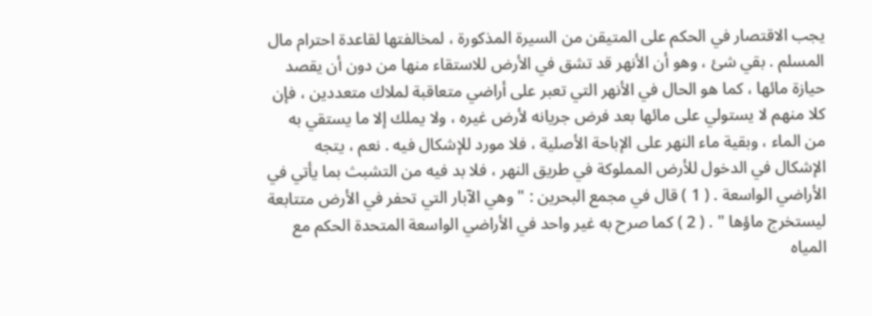يجب الاقتصار في الحكم على المتيقن من السيرة المذكورة ، لمخالفتها لقاعدة احترام مال المسلم . بقي شئ ، وهو أن الأنهر قد تشق في الأرض للاستقاء منها من دون أن يقصد حيازة مائها ، كما هو الحال في الأنهر التي تعبر على أراضي متعاقبة لملاك متعددين ، فإن كلا منهم لا يستولي على مائها بعد فرض جريانه لأرض غيره ، ولا يملك إلا ما يستقي به من الماء ، وبقية ماء النهر على الإباحة الأصلية ، فلا مورد للإشكال فيه . نعم ، يتجه الإشكال في الدخول للأرض المملوكة في طريق النهر ، فلا بد فيه من التشبث بما يأتي في الأراضي الواسعة . ( 1 ) قال في مجمع البحرين : " وهي الآبار التي تحفر في الأرض متتابعة ليستخرج ماؤها " . ( 2 ) كما صرح به غير واحد في الأراضي الواسعة المتحدة الحكم مع المياه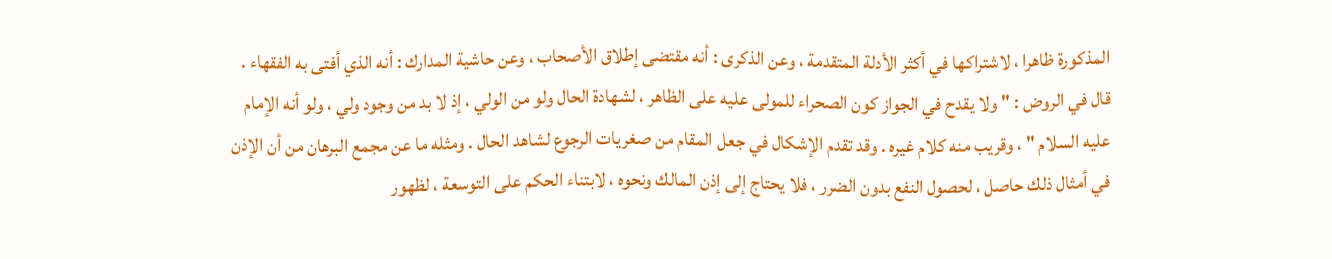المذكورة ظاهرا ، لاشتراكها في أكثر الأدلة المتقدمة ، وعن الذكرى : أنه مقتضى إطلاق الأصحاب ، وعن حاشية المدارك : أنه الذي أفتى به الفقهاء . قال في الروض : " ولا يقدح في الجواز كون الصحراء للمولى عليه على الظاهر ، لشهادة الحال ولو من الولي ، إذ لا بد من وجود ولي ، ولو أنه الإمام عليه السلام " ، وقريب منه كلام غيره . وقد تقدم الإشكال في جعل المقام من صغريات الرجوع لشاهد الحال . ومثله ما عن مجمع البرهان من أن الإذن في أمثال ذلك حاصل ، لحصول النفع بدون الضرر ، فلا يحتاج إلى إذن المالك ونحوه ، لابتناء الحكم على التوسعة ، لظهور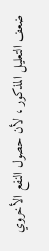ضعف التعليل المذكور ، لأن حصول النفع الأخروي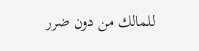للمالك من دون ضرر